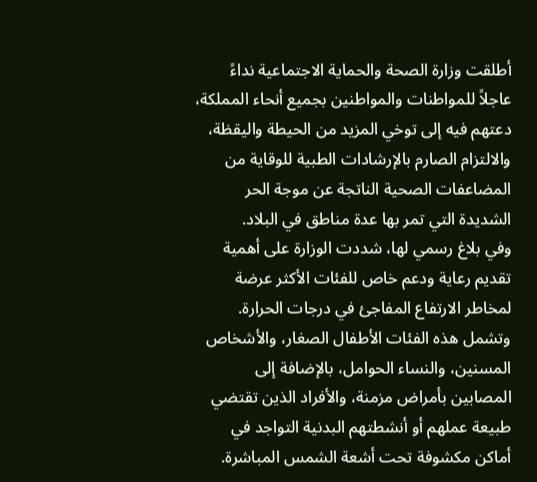أطلقت وزارة الصحة والحماية الاجتماعية نداءً عاجلاً للمواطنات والمواطنين بجميع أنحاء المملكة، دعتهم فيه إلى توخي المزيد من الحيطة واليقظة، والالتزام الصارم بالإرشادات الطبية للوقاية من المضاعفات الصحية الناتجة عن موجة الحر الشديدة التي تمر بها عدة مناطق في البلاد.
وفي بلاغ رسمي لها، شددت الوزارة على أهمية تقديم رعاية ودعم خاص للفئات الأكثر عرضة لمخاطر الارتفاع المفاجئ في درجات الحرارة. وتشمل هذه الفئات الأطفال الصغار، والأشخاص المسنين، والنساء الحوامل، بالإضافة إلى المصابين بأمراض مزمنة، والأفراد الذين تقتضي طبيعة عملهم أو أنشطتهم البدنية التواجد في أماكن مكشوفة تحت أشعة الشمس المباشرة.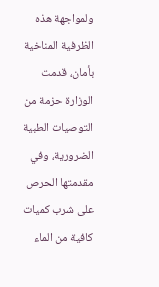ولمواجهة هذه الظرفية المناخية بأمان، قدمت الوزارة حزمة من التوصيات الطبية الضرورية، وفي مقدمتها الحرص على شرب كميات كافية من الماء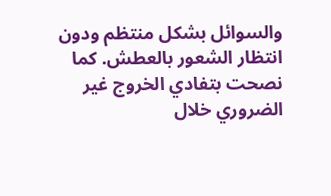والسوائل بشكل منتظم ودون انتظار الشعور بالعطش. كما نصحت بتفادي الخروج غير الضروري خلال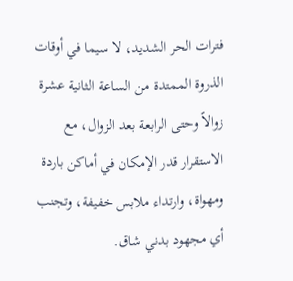فترات الحر الشديد، لا سيما في أوقات الذروة الممتدة من الساعة الثانية عشرة زوالاً وحتى الرابعة بعد الزوال، مع الاستقرار قدر الإمكان في أماكن باردة ومهواة، وارتداء ملابس خفيفة، وتجنب أي مجهود بدني شاق.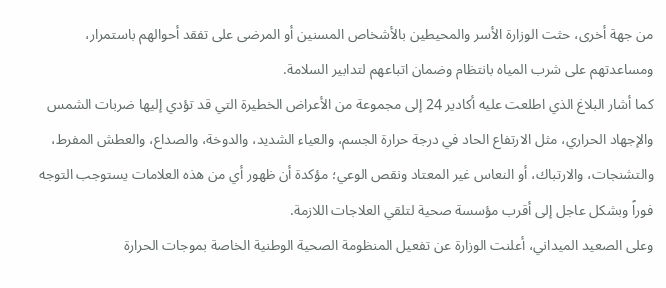من جهة أخرى، حثت الوزارة الأسر والمحيطين بالأشخاص المسنين أو المرضى على تفقد أحوالهم باستمرار، ومساعدتهم على شرب المياه بانتظام وضمان اتباعهم لتدابير السلامة.
كما أشار البلاغ الذي اطلعت عليه أكادير 24 إلى مجموعة من الأعراض الخطيرة التي قد تؤدي إليها ضربات الشمس والإجهاد الحراري، مثل الارتفاع الحاد في درجة حرارة الجسم، والعياء الشديد، والدوخة، والصداع، والعطش المفرط، والتشنجات، والارتباك، أو النعاس غير المعتاد ونقص الوعي؛ مؤكدة أن ظهور أي من هذه العلامات يستوجب التوجه فوراً وبشكل عاجل إلى أقرب مؤسسة صحية لتلقي العلاجات اللازمة.
وعلى الصعيد الميداني، أعلنت الوزارة عن تفعيل المنظومة الصحية الوطنية الخاصة بموجات الحرارة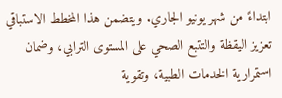ابتداءً من شهر يونيو الجاري. ويتضمن هذا المخطط الاستباقي تعزيز اليقظة والتتبع الصحي على المستوى الترابي، وضمان استمرارية الخدمات الطبية، وتقوية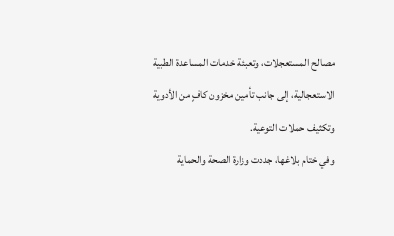مصالح المستعجلات، وتعبئة خدمات المساعدة الطبية الاستعجالية، إلى جانب تأمين مخزون كافٍ من الأدوية وتكثيف حملات التوعية.
وفي ختام بلاغها، جددت وزارة الصحة والحماية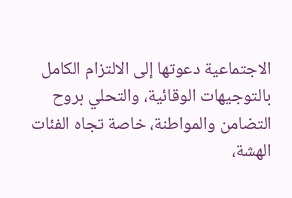الاجتماعية دعوتها إلى الالتزام الكامل بالتوجيهات الوقائية، والتحلي بروح التضامن والمواطنة، خاصة تجاه الفئات الهشة،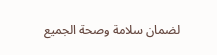لضمان سلامة وصحة الجميع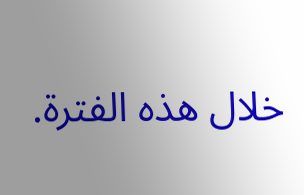خلال هذه الفترة.